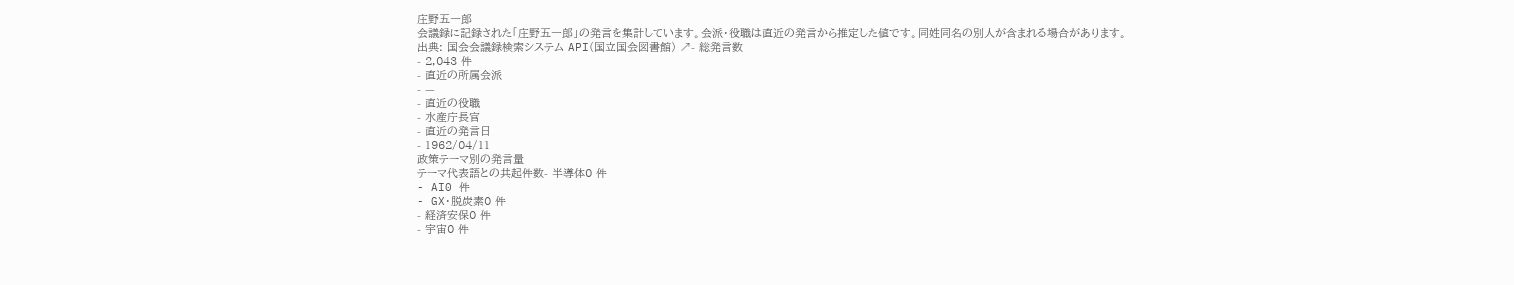庄野五一郎
会議録に記録された「庄野五一郎」の発言を集計しています。会派・役職は直近の発言から推定した値です。同姓同名の別人が含まれる場合があります。
出典: 国会会議録検索システム API(国立国会図書館) ↗- 総発言数
- 2,043 件
- 直近の所属会派
- —
- 直近の役職
- 水産庁長官
- 直近の発言日
- 1962/04/11
政策テーマ別の発言量
テーマ代表語との共起件数- 半導体0 件
- AI0 件
- GX・脱炭素0 件
- 経済安保0 件
- 宇宙0 件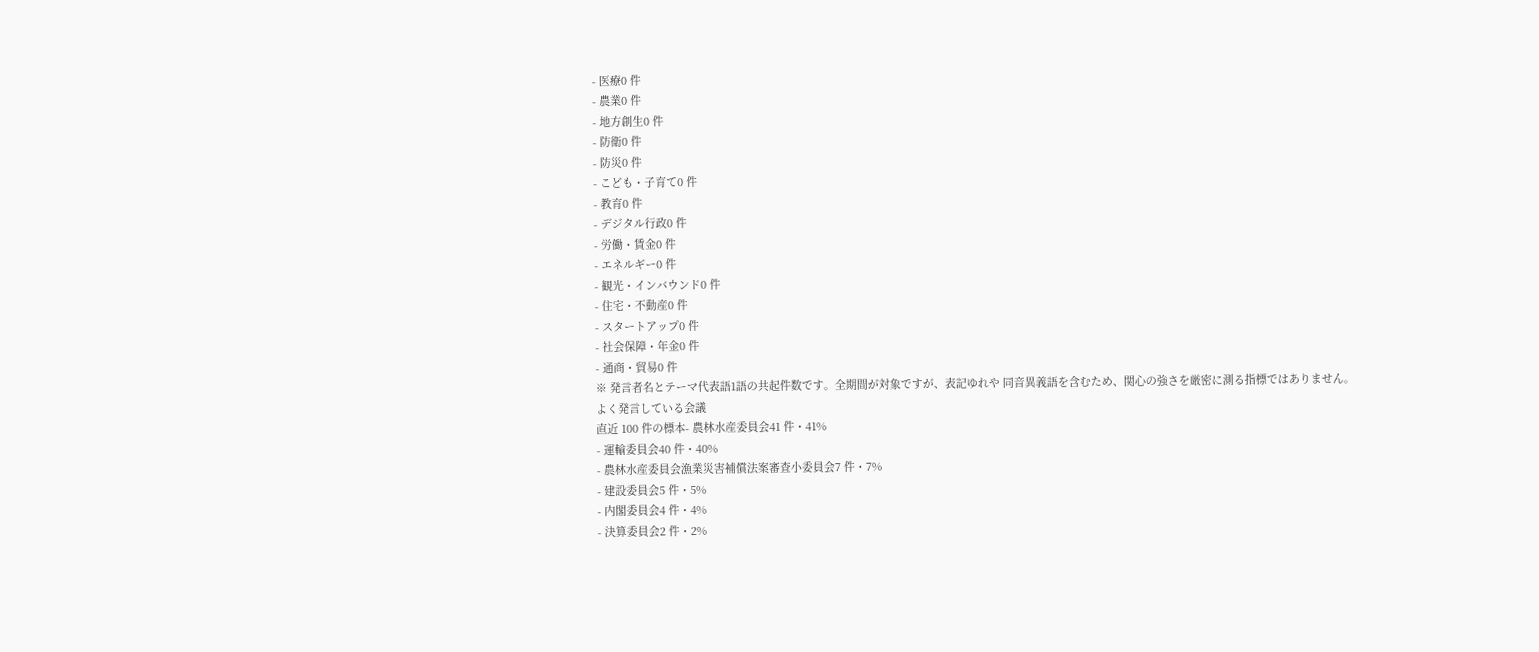- 医療0 件
- 農業0 件
- 地方創生0 件
- 防衛0 件
- 防災0 件
- こども・子育て0 件
- 教育0 件
- デジタル行政0 件
- 労働・賃金0 件
- エネルギー0 件
- 観光・インバウンド0 件
- 住宅・不動産0 件
- スタートアップ0 件
- 社会保障・年金0 件
- 通商・貿易0 件
※ 発言者名とテーマ代表語1語の共起件数です。全期間が対象ですが、表記ゆれや 同音異義語を含むため、関心の強さを厳密に測る指標ではありません。
よく発言している会議
直近 100 件の標本- 農林水産委員会41 件・41%
- 運輸委員会40 件・40%
- 農林水産委員会漁業災害補償法案審査小委員会7 件・7%
- 建設委員会5 件・5%
- 内閣委員会4 件・4%
- 決算委員会2 件・2%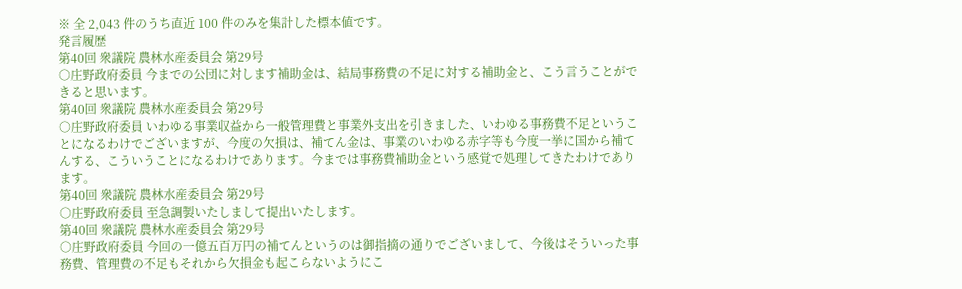※ 全 2,043 件のうち直近 100 件のみを集計した標本値です。
発言履歴
第40回 衆議院 農林水産委員会 第29号
○庄野政府委員 今までの公団に対します補助金は、結局事務費の不足に対する補助金と、こう言うことができると思います。
第40回 衆議院 農林水産委員会 第29号
○庄野政府委員 いわゆる事業収益から一般管理費と事業外支出を引きました、いわゆる事務費不足ということになるわけでございますが、今度の欠損は、補てん金は、事業のいわゆる赤字等も今度一挙に国から補てんする、こういうことになるわけであります。今までは事務費補助金という感覚で処理してきたわけであります。
第40回 衆議院 農林水産委員会 第29号
○庄野政府委員 至急調製いたしまして提出いたします。
第40回 衆議院 農林水産委員会 第29号
○庄野政府委員 今回の一億五百万円の補てんというのは御指摘の通りでございまして、今後はそういった事務費、管理費の不足もそれから欠損金も起こらないようにこ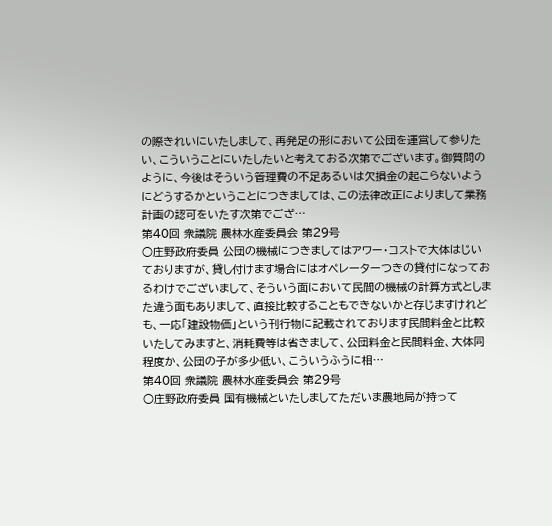の際きれいにいたしまして、再発足の形において公団を運営して参りたい、こういうことにいたしたいと考えておる次第でございます。御質問のように、今後はそういう管理費の不足あるいは欠損金の起こらないようにどうするかということにつきましては、この法律改正によりまして業務計画の認可をいたす次第でござ…
第40回 衆議院 農林水産委員会 第29号
○庄野政府委員 公団の機械につきましてはアワー・コストで大体はじいておりますが、貸し付けます場合にはオペレーターつきの貸付になっておるわけでございまして、そういう面において民間の機械の計算方式としまた違う面もありまして、直接比較することもできないかと存じますけれども、一応「建設物価」という刊行物に記載されております民間料金と比較いたしてみますと、消耗費等は省きまして、公団料金と民間料金、大体同程度か、公団の子が多少低い、こういうふうに相…
第40回 衆議院 農林水産委員会 第29号
○庄野政府委員 国有機械といたしましてただいま農地局が持って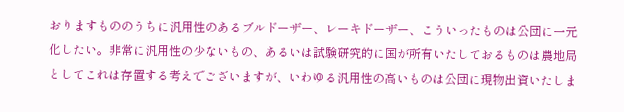おりますもののうちに汎用性のあるブルドーザー、レーキドーザー、こういったものは公団に一元化したい。非常に汎用性の少ないもの、あるいは試験研究的に国が所有いたしておるものは農地局としてこれは存置する考えでございますが、いわゆる汎用性の高いものは公団に現物出資いたしま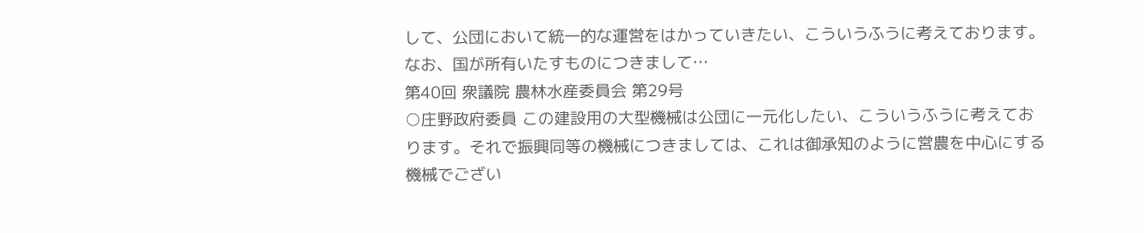して、公団において統一的な運営をはかっていきたい、こういうふうに考えております。なお、国が所有いたすものにつきまして…
第40回 衆議院 農林水産委員会 第29号
○庄野政府委員 この建設用の大型機械は公団に一元化したい、こういうふうに考えております。それで振興同等の機械につきましては、これは御承知のように営農を中心にする機械でござい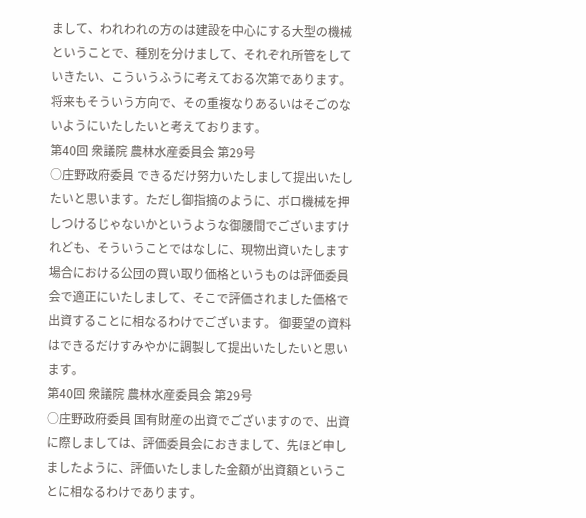まして、われわれの方のは建設を中心にする大型の機械ということで、種別を分けまして、それぞれ所管をしていきたい、こういうふうに考えておる次第であります。将来もそういう方向で、その重複なりあるいはそごのないようにいたしたいと考えております。
第40回 衆議院 農林水産委員会 第29号
○庄野政府委員 できるだけ努力いたしまして提出いたしたいと思います。ただし御指摘のように、ボロ機械を押しつけるじゃないかというような御腰間でございますけれども、そういうことではなしに、現物出資いたします場合における公団の買い取り価格というものは評価委員会で適正にいたしまして、そこで評価されました価格で出資することに相なるわけでございます。 御要望の資料はできるだけすみやかに調製して提出いたしたいと思います。
第40回 衆議院 農林水産委員会 第29号
○庄野政府委員 国有財産の出資でございますので、出資に際しましては、評価委員会におきまして、先ほど申しましたように、評価いたしました金額が出資額ということに相なるわけであります。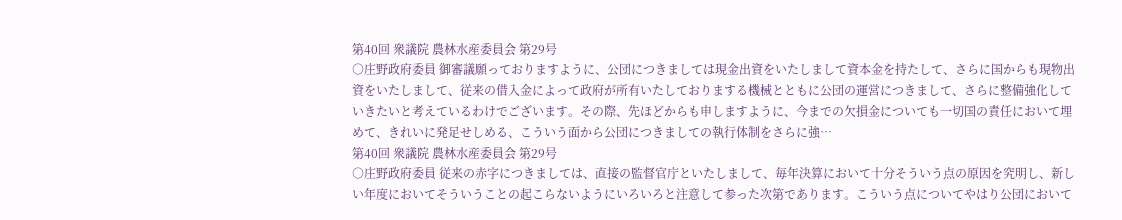第40回 衆議院 農林水産委員会 第29号
○庄野政府委員 御審議願っておりますように、公団につきましては現金出資をいたしまして資本金を持たして、さらに国からも現物出資をいたしまして、従来の借入金によって政府が所有いたしておりまする機械とともに公団の運営につきまして、さらに整備強化していきたいと考えているわけでございます。その際、先ほどからも申しますように、今までの欠損金についても一切国の責任において埋めて、きれいに発足せしめる、こういう面から公団につきましての執行体制をさらに強…
第40回 衆議院 農林水産委員会 第29号
○庄野政府委員 従来の赤字につきましては、直接の監督官庁といたしまして、毎年決算において十分そういう点の原因を究明し、新しい年度においてそういうことの起こらないようにいろいろと注意して参った次第であります。こういう点についてやはり公団において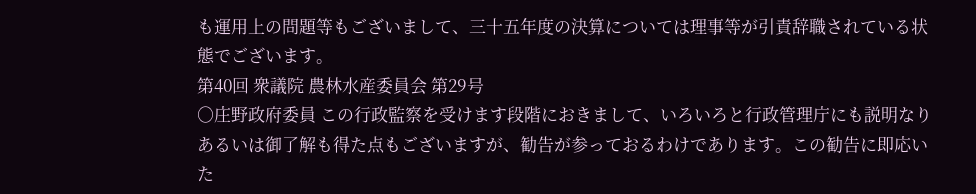も運用上の問題等もございまして、三十五年度の決算については理事等が引責辞職されている状態でございます。
第40回 衆議院 農林水産委員会 第29号
○庄野政府委員 この行政監察を受けます段階におきまして、いろいろと行政管理庁にも説明なりあるいは御了解も得た点もございますが、勧告が参っておるわけであります。この勧告に即応いた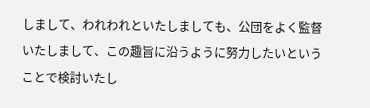しまして、われわれといたしましても、公団をよく監督いたしまして、この趣旨に沿うように努力したいということで検討いたし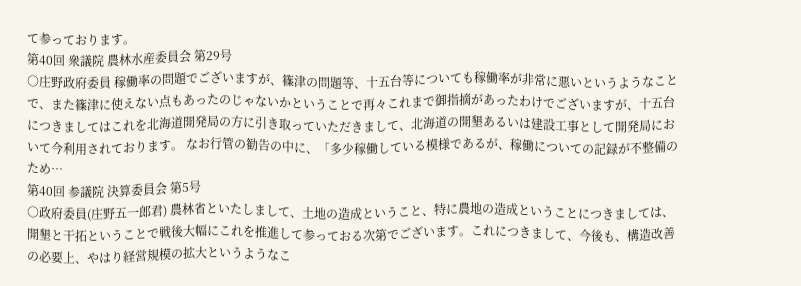て参っております。
第40回 衆議院 農林水産委員会 第29号
○庄野政府委員 稼働率の問題でございますが、篠津の問題等、十五台等についても稼働率が非常に悪いというようなことで、また篠津に使えない点もあったのじゃないかということで再々これまで御指摘があったわけでございますが、十五台につきましてはこれを北海道開発局の方に引き取っていただきまして、北海道の開墾あるいは建設工事として開発局において今利用されております。 なお行管の勧告の中に、「多少稼働している模様であるが、稼働についての記録が不整備のため…
第40回 参議院 決算委員会 第5号
○政府委員(庄野五一郎君) 農林省といたしまして、土地の造成ということ、特に農地の造成ということにつきましては、開墾と干拓ということで戦後大幅にこれを推進して参っておる次第でございます。これにつきまして、今後も、構造改善の必要上、やはり経営規模の拡大というようなこ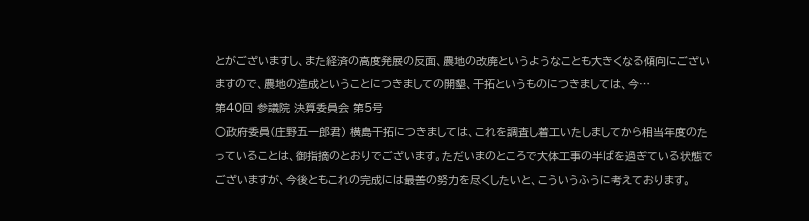とがございますし、また経済の高度発展の反面、農地の改廃というようなことも大きくなる傾向にございますので、農地の造成ということにつきましての開墾、干拓というものにつきましては、今…
第40回 参議院 決算委員会 第5号
○政府委員(庄野五一郎君) 横島干拓につきましては、これを調査し着工いたしましてから相当年度のたっていることは、御指摘のとおりでございます。ただいまのところで大体工事の半ばを過ぎている状態でございますが、今後ともこれの完成には最善の努力を尽くしたいと、こういうふうに考えております。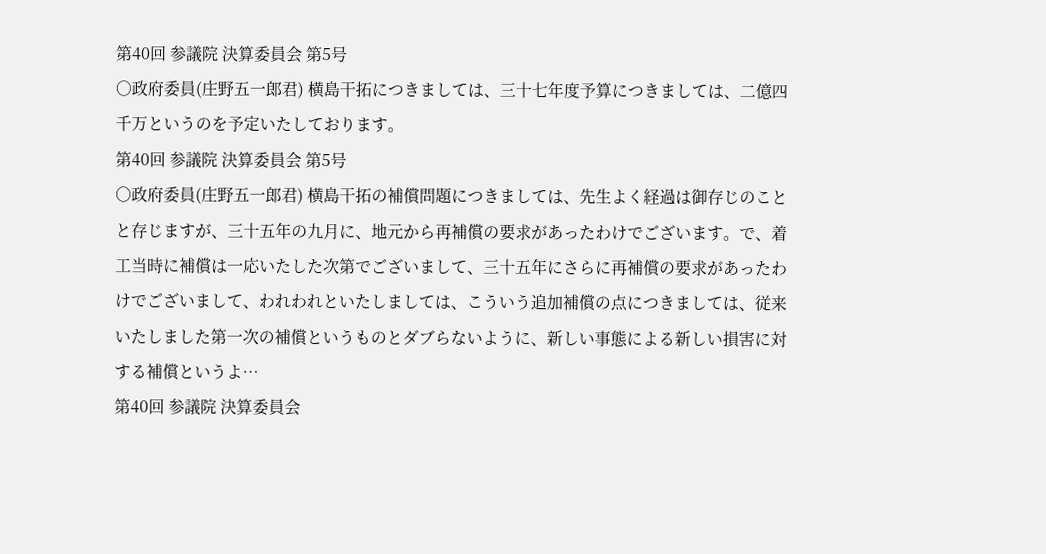第40回 参議院 決算委員会 第5号
○政府委員(庄野五一郎君) 横島干拓につきましては、三十七年度予算につきましては、二億四千万というのを予定いたしております。
第40回 参議院 決算委員会 第5号
○政府委員(庄野五一郎君) 横島干拓の補償問題につきましては、先生よく経過は御存じのことと存じますが、三十五年の九月に、地元から再補償の要求があったわけでございます。で、着工当時に補償は一応いたした次第でございまして、三十五年にさらに再補償の要求があったわけでございまして、われわれといたしましては、こういう追加補償の点につきましては、従来いたしました第一次の補償というものとダブらないように、新しい事態による新しい損害に対する補償というよ…
第40回 参議院 決算委員会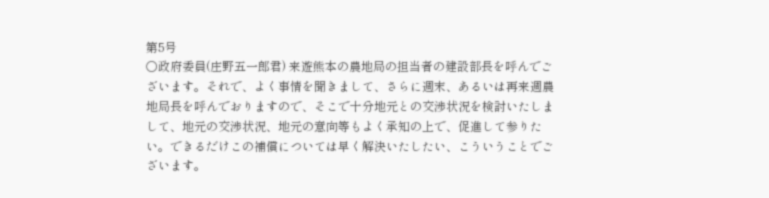第5号
○政府委員(庄野五一郎君) 来遊熊本の農地局の担当者の建設部長を呼んでございます。それで、よく事情を聞きまして、さらに週末、あるいは再来週農地局長を呼んでおりますので、そこで十分地元との交渉状況を検討いたしまして、地元の交渉状況、地元の意向等もよく承知の上で、促進して参りたい。できるだけこの補償については早く解決いたしたい、こういうことでございます。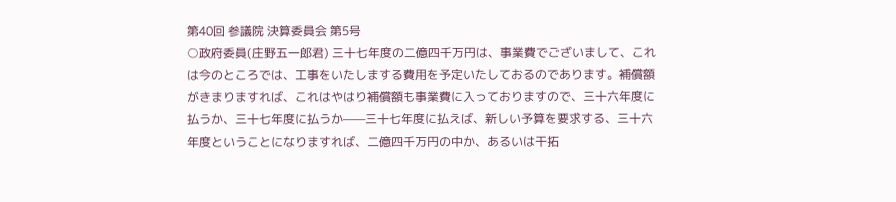第40回 参議院 決算委員会 第5号
○政府委員(庄野五一郎君) 三十七年度の二億四千万円は、事業費でございまして、これは今のところでは、工事をいたしまする費用を予定いたしておるのであります。補償額がきまりますれば、これはやはり補償額も事業費に入っておりますので、三十六年度に払うか、三十七年度に払うか——三十七年度に払えば、新しい予算を要求する、三十六年度ということになりますれば、二億四千万円の中か、あるいは干拓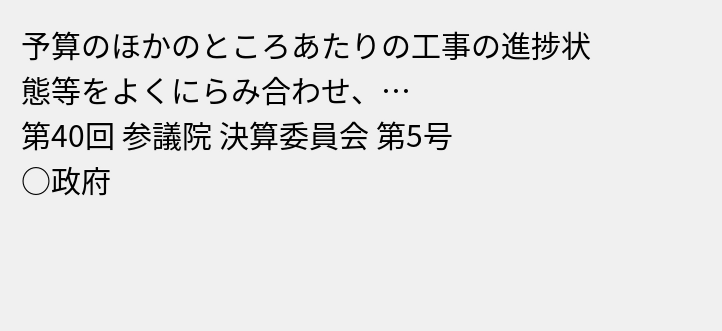予算のほかのところあたりの工事の進捗状態等をよくにらみ合わせ、…
第40回 参議院 決算委員会 第5号
○政府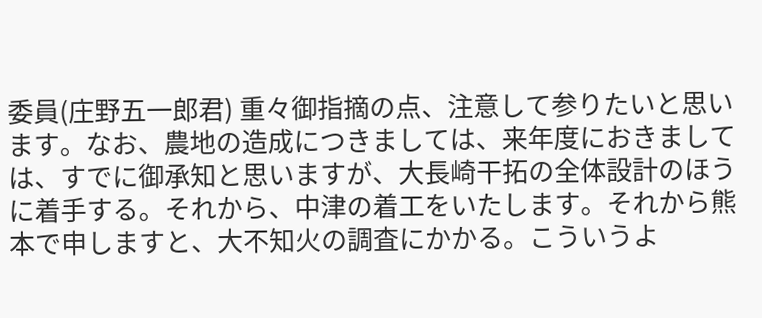委員(庄野五一郎君) 重々御指摘の点、注意して参りたいと思います。なお、農地の造成につきましては、来年度におきましては、すでに御承知と思いますが、大長崎干拓の全体設計のほうに着手する。それから、中津の着工をいたします。それから熊本で申しますと、大不知火の調査にかかる。こういうよ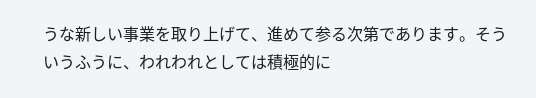うな新しい事業を取り上げて、進めて参る次第であります。そういうふうに、われわれとしては積極的に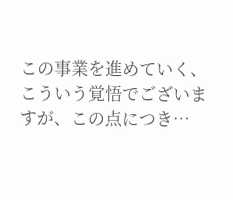この事業を進めていく、こういう覚悟でございますが、この点につき…